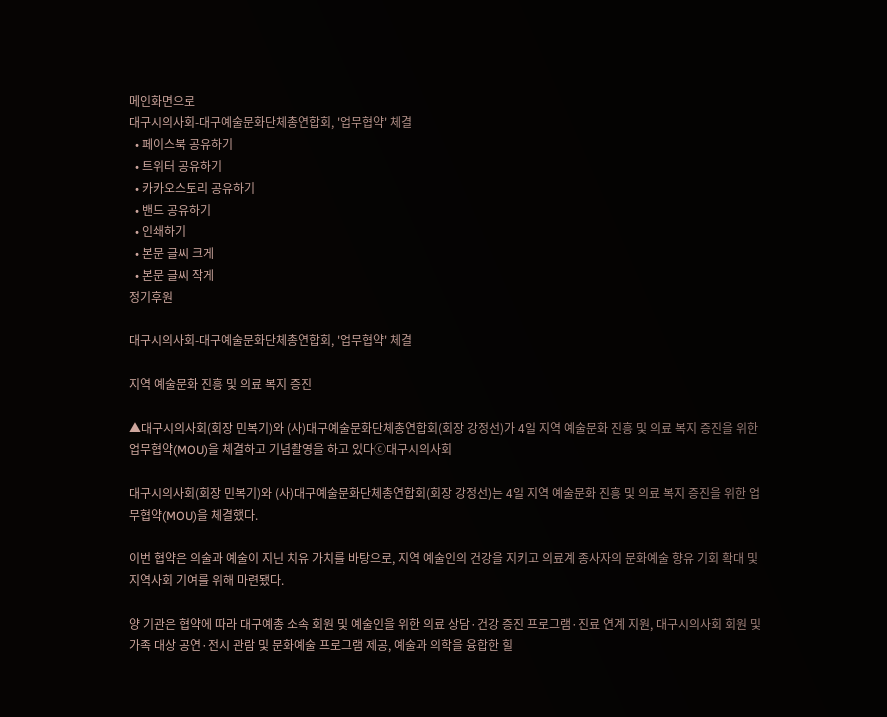메인화면으로
대구시의사회-대구예술문화단체총연합회, '업무협약' 체결
  • 페이스북 공유하기
  • 트위터 공유하기
  • 카카오스토리 공유하기
  • 밴드 공유하기
  • 인쇄하기
  • 본문 글씨 크게
  • 본문 글씨 작게
정기후원

대구시의사회-대구예술문화단체총연합회, '업무협약' 체결

지역 예술문화 진흥 및 의료 복지 증진

▲대구시의사회(회장 민복기)와 (사)대구예술문화단체총연합회(회장 강정선)가 4일 지역 예술문화 진흥 및 의료 복지 증진을 위한 업무협약(MOU)을 체결하고 기념촬영을 하고 있다ⓒ대구시의사회

대구시의사회(회장 민복기)와 (사)대구예술문화단체총연합회(회장 강정선)는 4일 지역 예술문화 진흥 및 의료 복지 증진을 위한 업무협약(MOU)을 체결했다.

이번 협약은 의술과 예술이 지닌 치유 가치를 바탕으로, 지역 예술인의 건강을 지키고 의료계 종사자의 문화예술 향유 기회 확대 및 지역사회 기여를 위해 마련됐다.

양 기관은 협약에 따라 대구예총 소속 회원 및 예술인을 위한 의료 상담·건강 증진 프로그램·진료 연계 지원, 대구시의사회 회원 및 가족 대상 공연·전시 관람 및 문화예술 프로그램 제공, 예술과 의학을 융합한 힐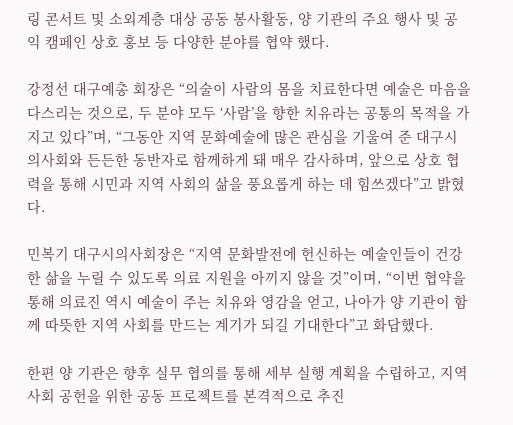링 콘서트 및 소외계층 대상 공동 봉사활동, 양 기관의 주요 행사 및 공익 캠페인 상호 홍보 등 다양한 분야를 협약 했다.

강정선 대구예총 회장은 “의술이 사람의 몸을 치료한다면 예술은 마음을 다스리는 것으로, 두 분야 모두 ‘사람’을 향한 치유라는 공통의 목적을 가지고 있다”며, “그동안 지역 문화예술에 많은 관심을 기울여 준 대구시의사회와 든든한 동반자로 함께하게 돼 매우 감사하며, 앞으로 상호 협력을 통해 시민과 지역 사회의 삶을 풍요롭게 하는 데 힘쓰겠다”고 밝혔다.

민복기 대구시의사회장은 “지역 문화발전에 헌신하는 예술인들이 건강한 삶을 누릴 수 있도록 의료 지원을 아끼지 않을 것”이며, “이번 협약을 통해 의료진 역시 예술이 주는 치유와 영감을 얻고, 나아가 양 기관이 함께 따뜻한 지역 사회를 만드는 계기가 되길 기대한다”고 화답했다.

한편 양 기관은 향후 실무 협의를 통해 세부 실행 계획을 수립하고, 지역사회 공헌을 위한 공동 프로젝트를 본격적으로 추진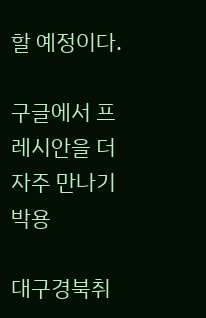할 예정이다.

구글에서 프레시안을 더 자주 만나기
박용

대구경북취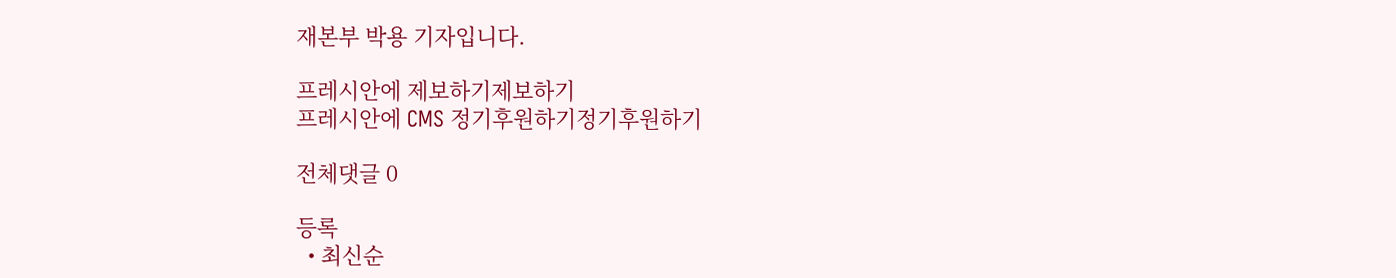재본부 박용 기자입니다.

프레시안에 제보하기제보하기
프레시안에 CMS 정기후원하기정기후원하기

전체댓글 0

등록
  • 최신순